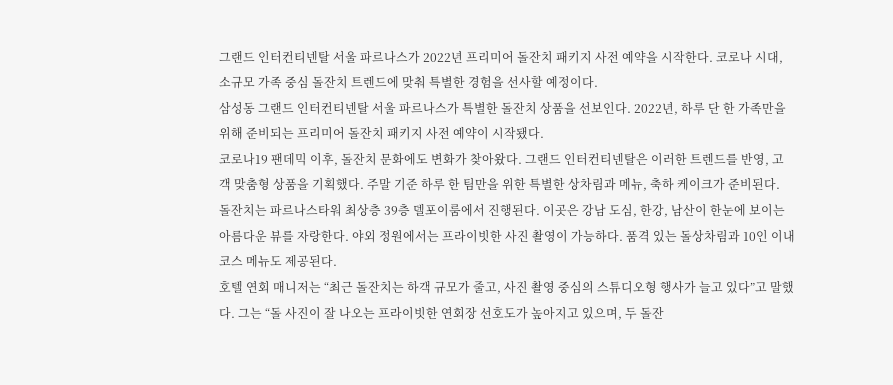그랜드 인터컨티넨탈 서울 파르나스가 2022년 프리미어 돌잔치 패키지 사전 예약을 시작한다. 코로나 시대, 소규모 가족 중심 돌잔치 트렌드에 맞춰 특별한 경험을 선사할 예정이다.
삼성동 그랜드 인터컨티넨탈 서울 파르나스가 특별한 돌잔치 상품을 선보인다. 2022년, 하루 단 한 가족만을 위해 준비되는 프리미어 돌잔치 패키지 사전 예약이 시작됐다.
코로나19 팬데믹 이후, 돌잔치 문화에도 변화가 찾아왔다. 그랜드 인터컨티넨탈은 이러한 트렌드를 반영, 고객 맞춤형 상품을 기획했다. 주말 기준 하루 한 팀만을 위한 특별한 상차림과 메뉴, 축하 케이크가 준비된다.
돌잔치는 파르나스타워 최상층 39층 델포이룸에서 진행된다. 이곳은 강남 도심, 한강, 남산이 한눈에 보이는 아름다운 뷰를 자랑한다. 야외 정원에서는 프라이빗한 사진 촬영이 가능하다. 품격 있는 돌상차림과 10인 이내 코스 메뉴도 제공된다.
호텔 연회 매니저는 “최근 돌잔치는 하객 규모가 줄고, 사진 촬영 중심의 스튜디오형 행사가 늘고 있다”고 말했다. 그는 “돌 사진이 잘 나오는 프라이빗한 연회장 선호도가 높아지고 있으며, 두 돌잔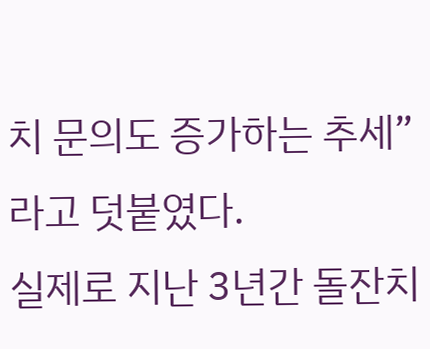치 문의도 증가하는 추세”라고 덧붙였다.
실제로 지난 3년간 돌잔치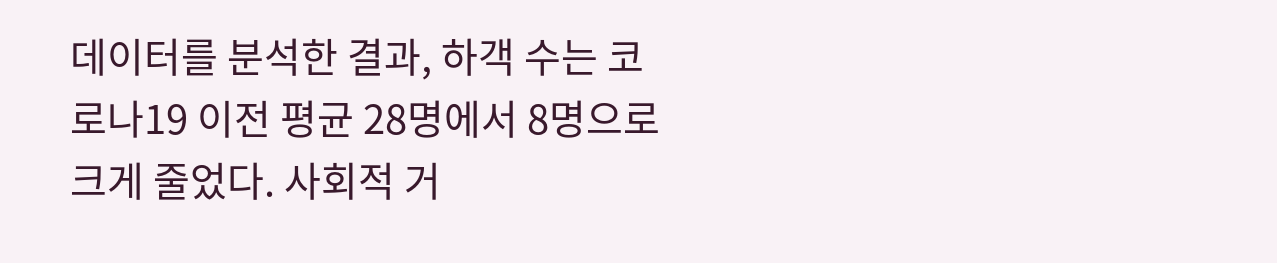데이터를 분석한 결과, 하객 수는 코로나19 이전 평균 28명에서 8명으로 크게 줄었다. 사회적 거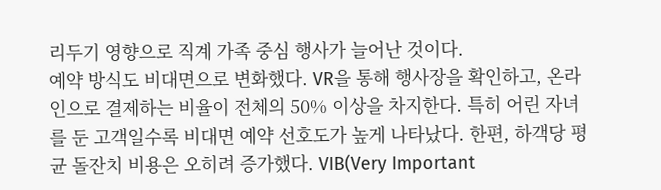리두기 영향으로 직계 가족 중심 행사가 늘어난 것이다.
예약 방식도 비대면으로 변화했다. VR을 통해 행사장을 확인하고, 온라인으로 결제하는 비율이 전체의 50% 이상을 차지한다. 특히 어린 자녀를 둔 고객일수록 비대면 예약 선호도가 높게 나타났다. 한편, 하객당 평균 돌잔치 비용은 오히려 증가했다. VIB(Very Important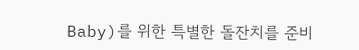Baby)를 위한 특별한 돌잔치를 준비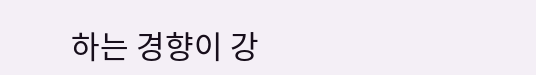하는 경향이 강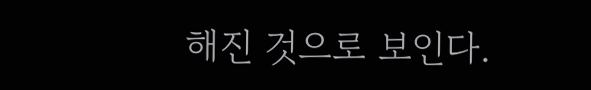해진 것으로 보인다.